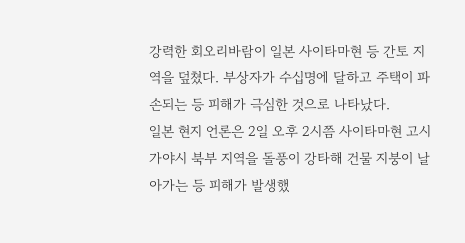강력한 회오리바람이 일본 사이타마현 등 간토 지역을 덮쳤다. 부상자가 수십명에 달하고 주택이 파손되는 등 피해가 극심한 것으로 나타났다.
일본 현지 언론은 2일 오후 2시쯤 사이타마현 고시가야시 북부 지역을 돌풍이 강타해 건물 지붕이 날아가는 등 피해가 발생했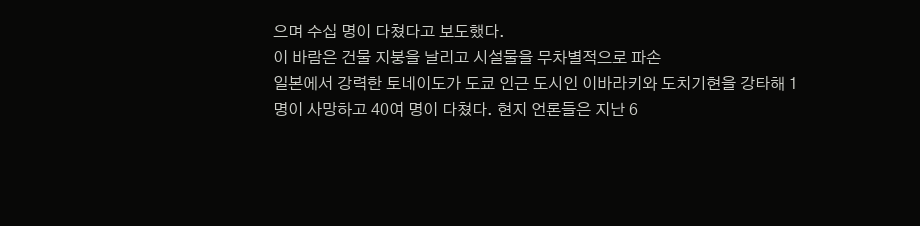으며 수십 명이 다쳤다고 보도했다.
이 바람은 건물 지붕을 날리고 시설물을 무차별적으로 파손
일본에서 강력한 토네이도가 도쿄 인근 도시인 이바라키와 도치기현을 강타해 1명이 사망하고 40여 명이 다쳤다. 현지 언론들은 지난 6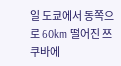일 도쿄에서 동쪽으로 60km 떨어진 쯔쿠바에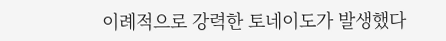이례적으로 강력한 토네이도가 발생했다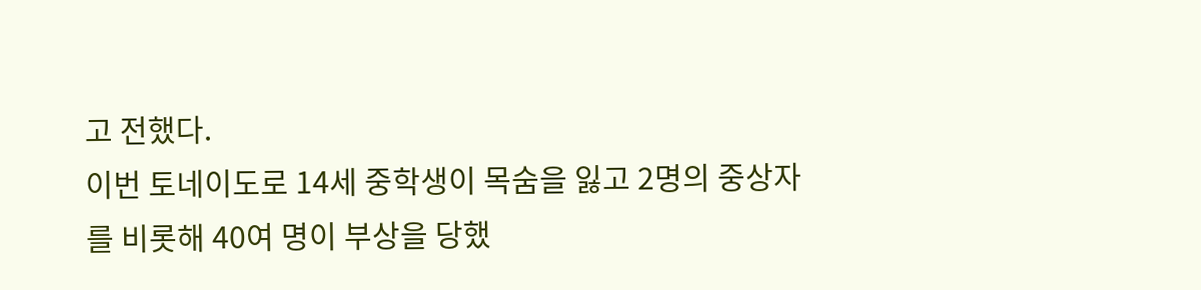고 전했다.
이번 토네이도로 14세 중학생이 목숨을 잃고 2명의 중상자를 비롯해 40여 명이 부상을 당했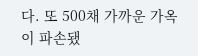다. 또 500채 가까운 가옥이 파손됐